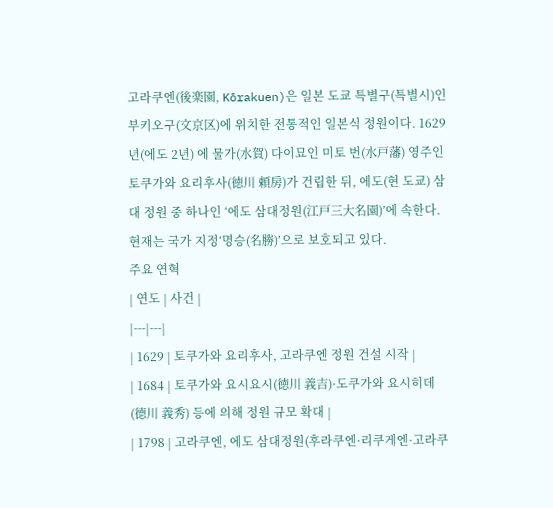고라쿠엔(後楽園, Kōrakuen)은 일본 도쿄 특별구(특별시)인 부키오구(文京区)에 위치한 전통적인 일본식 정원이다. 1629년(에도 2년) 에 물가(水賀) 다이묘인 미토 번(水戸藩) 영주인 토쿠가와 요리후사(徳川 頼房)가 건립한 뒤, 에도(현 도쿄) 삼대 정원 중 하나인 ‘에도 삼대정원(江戸三大名園)’에 속한다. 현재는 국가 지정‘명승(名勝)’으로 보호되고 있다.
주요 연혁
| 연도 | 사건 |
|---|---|
| 1629 | 토쿠가와 요리후사, 고라쿠엔 정원 건설 시작 |
| 1684 | 토쿠가와 요시요시(徳川 義吉)·도쿠가와 요시히데(德川 義秀) 등에 의해 정원 규모 확대 |
| 1798 | 고라쿠엔, 에도 삼대정원(후라쿠엔·리쿠게엔·고라쿠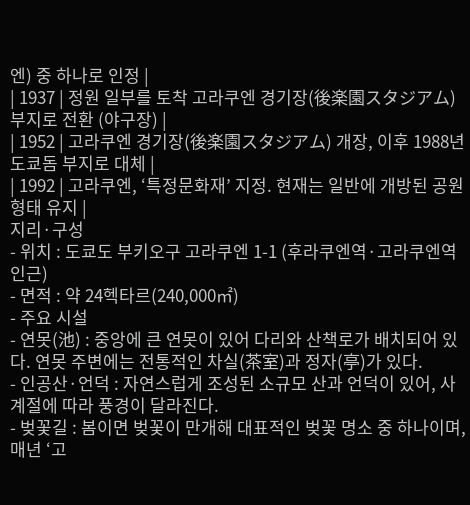엔) 중 하나로 인정 |
| 1937 | 정원 일부를 토착 고라쿠엔 경기장(後楽園スタジアム) 부지로 전환 (야구장) |
| 1952 | 고라쿠엔 경기장(後楽園スタジアム) 개장, 이후 1988년 도쿄돔 부지로 대체 |
| 1992 | 고라쿠엔, ‘특정문화재’ 지정. 현재는 일반에 개방된 공원 형태 유지 |
지리·구성
- 위치 : 도쿄도 부키오구 고라쿠엔 1‑1 (후라쿠엔역·고라쿠엔역 인근)
- 면적 : 약 24헥타르(240,000㎡)
- 주요 시설
- 연못(池) : 중앙에 큰 연못이 있어 다리와 산책로가 배치되어 있다. 연못 주변에는 전통적인 차실(茶室)과 정자(亭)가 있다.
- 인공산·언덕 : 자연스럽게 조성된 소규모 산과 언덕이 있어, 사계절에 따라 풍경이 달라진다.
- 벚꽃길 : 봄이면 벚꽃이 만개해 대표적인 벚꽃 명소 중 하나이며, 매년 ‘고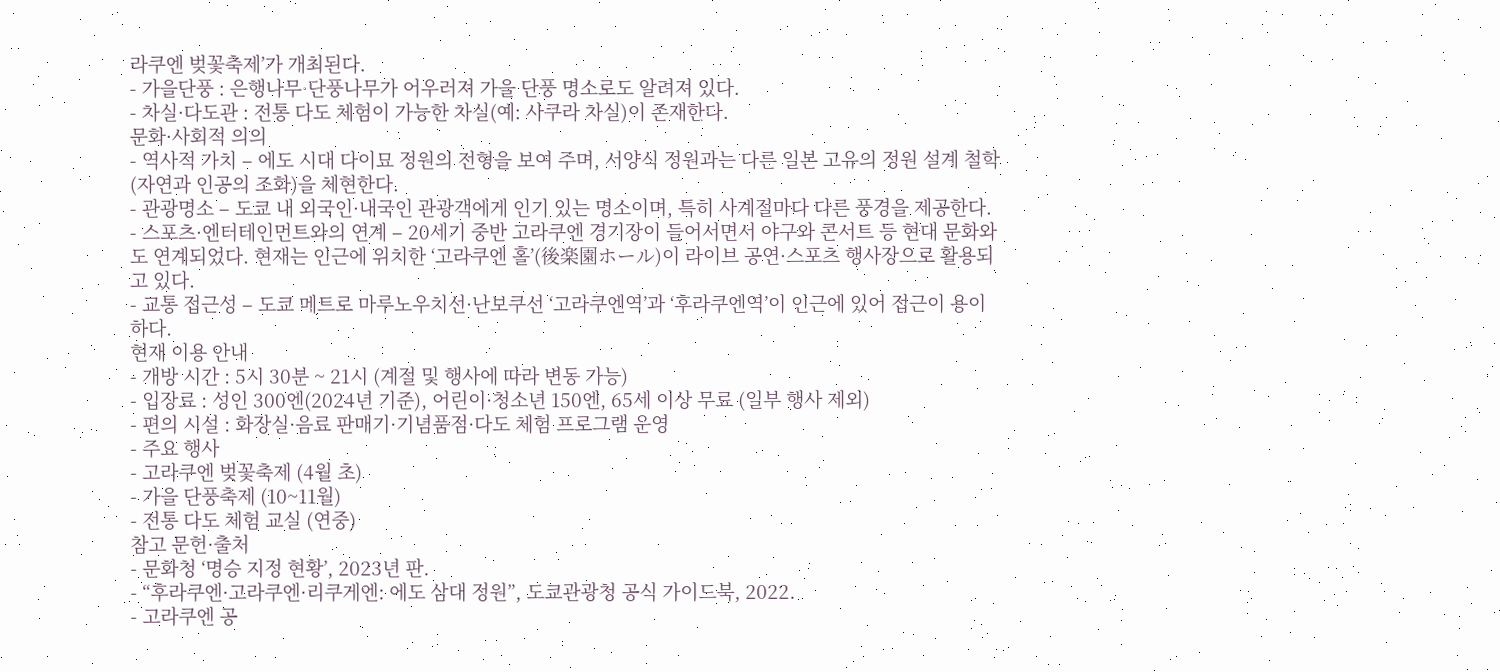라쿠엔 벚꽃축제’가 개최된다.
- 가을단풍 : 은행나무·단풍나무가 어우러져 가을 단풍 명소로도 알려져 있다.
- 차실·다도관 : 전통 다도 체험이 가능한 차실(예: 사쿠라 차실)이 존재한다.
문화·사회적 의의
- 역사적 가치 – 에도 시대 다이묘 정원의 전형을 보여 주며, 서양식 정원과는 다른 일본 고유의 정원 설계 철학(자연과 인공의 조화)을 체현한다.
- 관광명소 – 도쿄 내 외국인·내국인 관광객에게 인기 있는 명소이며, 특히 사계절마다 다른 풍경을 제공한다.
- 스포츠·엔터테인먼트와의 연계 – 20세기 중반 고라쿠엔 경기장이 들어서면서 야구와 콘서트 등 현대 문화와도 연계되었다. 현재는 인근에 위치한 ‘고라쿠엔 홀’(後楽園ホール)이 라이브 공연·스포츠 행사장으로 활용되고 있다.
- 교통 접근성 – 도쿄 메트로 마루노우치선·난보쿠선 ‘고라쿠엔역’과 ‘후라쿠엔역’이 인근에 있어 접근이 용이하다.
현재 이용 안내
- 개방 시간 : 5시 30분 ~ 21시 (계절 및 행사에 따라 변동 가능)
- 입장료 : 성인 300엔(2024년 기준), 어린이·청소년 150엔, 65세 이상 무료 (일부 행사 제외)
- 편의 시설 : 화장실·음료 판매기·기념품점·다도 체험 프로그램 운영
- 주요 행사
- 고라쿠엔 벚꽃축제 (4월 초)
- 가을 단풍축제 (10~11월)
- 전통 다도 체험 교실 (연중)
참고 문헌·출처
- 문화청 ‘명승 지정 현황’, 2023년 판.
- “후라쿠엔·고라쿠엔·리쿠게엔: 에도 삼대 정원”, 도쿄관광청 공식 가이드북, 2022.
- 고라쿠엔 공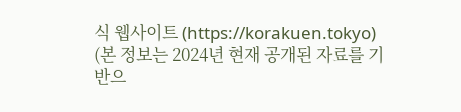식 웹사이트 (https://korakuen.tokyo)
(본 정보는 2024년 현재 공개된 자료를 기반으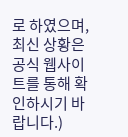로 하였으며, 최신 상황은 공식 웹사이트를 통해 확인하시기 바랍니다.)